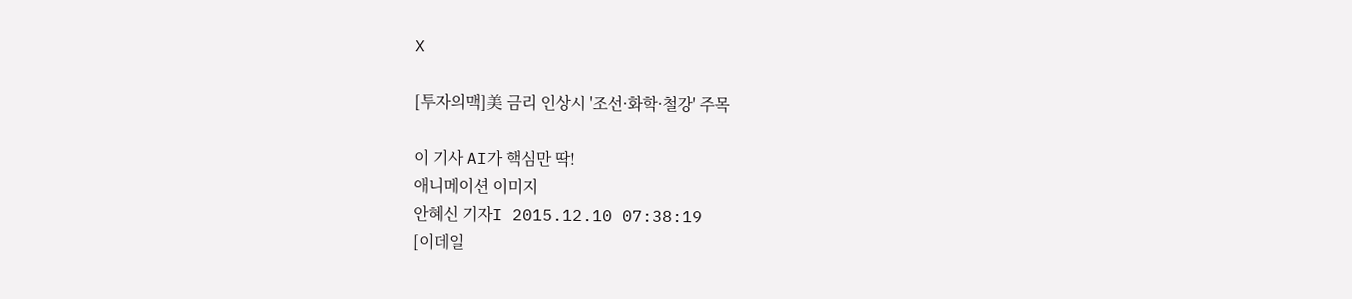X

[투자의맥]美 금리 인상시 '조선·화학·철강' 주목

이 기사 AI가 핵심만 딱!
애니메이션 이미지
안혜신 기자I 2015.12.10 07:38:19
[이데일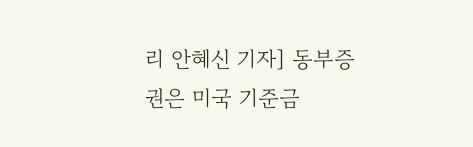리 안혜신 기자] 동부증권은 미국 기준금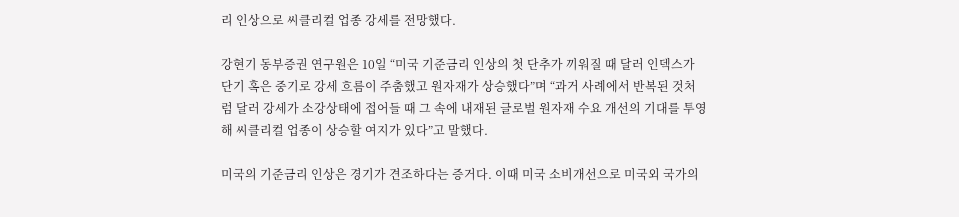리 인상으로 씨클리컬 업종 강세를 전망했다.

강현기 동부증권 연구원은 10일 “미국 기준금리 인상의 첫 단추가 끼워질 때 달러 인덱스가 단기 혹은 중기로 강세 흐름이 주춤했고 원자재가 상승했다”며 “과거 사례에서 반복된 것처럼 달러 강세가 소강상태에 접어들 때 그 속에 내재된 글로벌 원자재 수요 개선의 기대를 투영해 씨클리컬 업종이 상승할 여지가 있다”고 말했다.

미국의 기준금리 인상은 경기가 견조하다는 증거다. 이때 미국 소비개선으로 미국외 국가의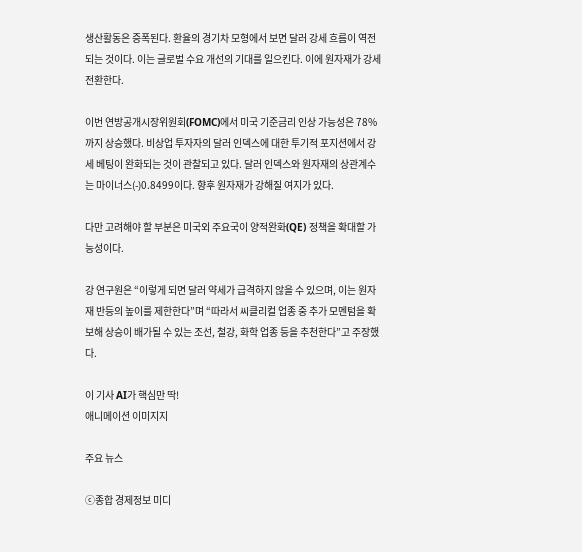생산활동은 증폭된다. 환율의 경기차 모형에서 보면 달러 강세 흐름이 역전되는 것이다. 이는 글로벌 수요 개선의 기대를 일으킨다. 이에 원자재가 강세 전환한다.

이번 연방공개시장위원회(FOMC)에서 미국 기준금리 인상 가능성은 78%까지 상승했다. 비상업 투자자의 달러 인덱스에 대한 투기적 포지션에서 강세 베팅이 완화되는 것이 관찰되고 있다. 달러 인덱스와 원자재의 상관계수는 마이너스(-)0.8499이다. 향후 원자재가 강해질 여지가 있다.

다만 고려해야 할 부분은 미국외 주요국이 양적완화(QE) 정책을 확대할 가능성이다.

강 연구원은 “이렇게 되면 달러 약세가 급격하지 않을 수 있으며, 이는 원자재 반등의 높이를 제한한다”며 “따라서 씨클리컬 업종 중 추가 모멘텀을 확보해 상승이 배가될 수 있는 조선, 철강, 화학 업종 등을 추천한다”고 주장했다.

이 기사 AI가 핵심만 딱!
애니메이션 이미지지

주요 뉴스

ⓒ종합 경제정보 미디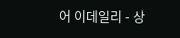어 이데일리 - 상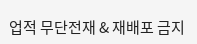업적 무단전재 & 재배포 금지